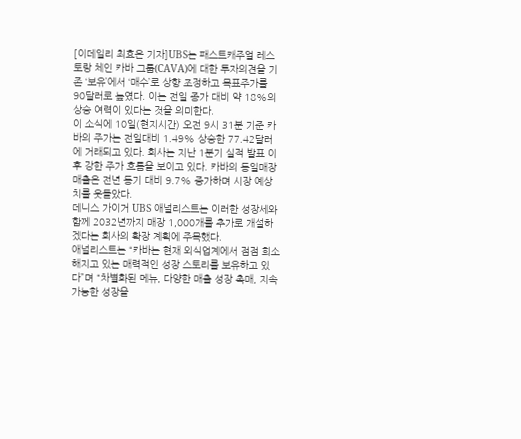[이데일리 최효은 기자]UBS는 패스트캐주얼 레스토랑 체인 카바 그룹(CAVA)에 대한 투자의견을 기존 ‘보유’에서 ‘매수’로 상향 조정하고 목표주가를 90달러로 높였다. 이는 전일 종가 대비 약 18%의 상승 여력이 있다는 것을 의미한다.
이 소식에 10일(현지시간) 오전 9시 31분 기준 카바의 주가는 전일대비 1.49% 상승한 77.42달러에 거래되고 있다. 회사는 지난 1분기 실적 발표 이후 강한 주가 흐름을 보이고 있다. 카바의 동일매장 매출은 전년 동기 대비 9.7% 증가하며 시장 예상치를 웃돌았다.
데니스 가이거 UBS 애널리스트는 이러한 성장세와 함께 2032년까지 매장 1,000개를 추가로 개설하겠다는 회사의 확장 계획에 주목했다.
애널리스트는 “카바는 현재 외식업계에서 점점 희소해지고 있는 매력적인 성장 스토리를 보유하고 있다”며 “차별화된 메뉴, 다양한 매출 성장 촉매, 지속가능한 성장을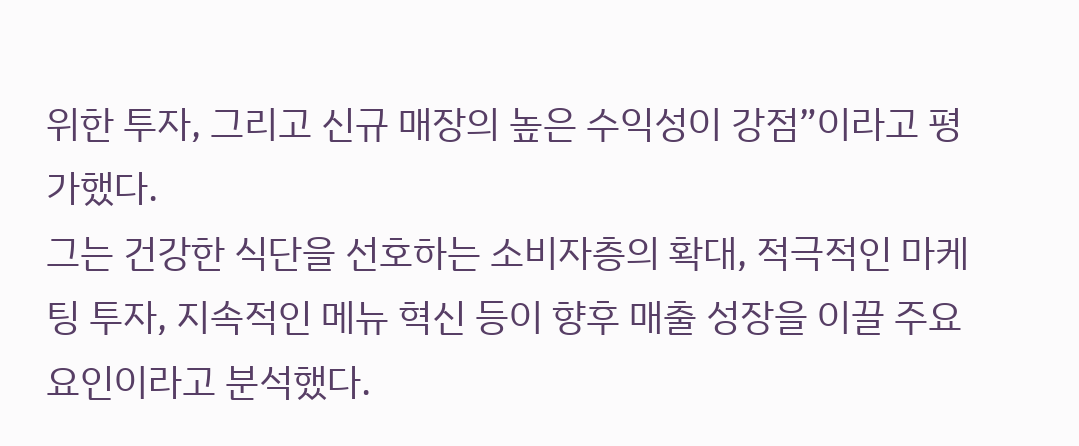위한 투자, 그리고 신규 매장의 높은 수익성이 강점”이라고 평가했다.
그는 건강한 식단을 선호하는 소비자층의 확대, 적극적인 마케팅 투자, 지속적인 메뉴 혁신 등이 향후 매출 성장을 이끌 주요 요인이라고 분석했다.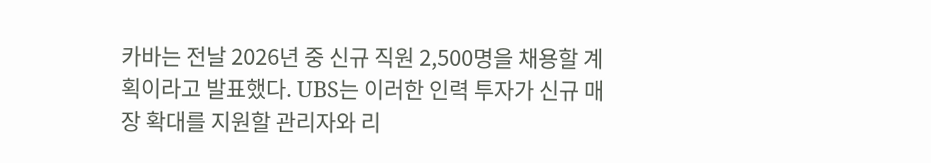카바는 전날 2026년 중 신규 직원 2,500명을 채용할 계획이라고 발표했다. UBS는 이러한 인력 투자가 신규 매장 확대를 지원할 관리자와 리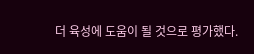더 육성에 도움이 될 것으로 평가했다.